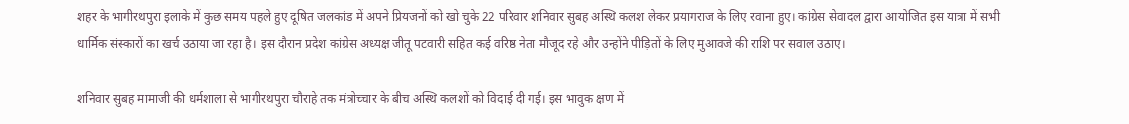शहर के भागीरथपुरा इलाके में कुछ समय पहले हुए दूषित जलकांड में अपने प्रियजनों को खो चुके 22 परिवार शनिवार सुबह अस्थि कलश लेकर प्रयागराज के लिए रवाना हुए। कांग्रेस सेवादल द्वारा आयोजित इस यात्रा में सभी धार्मिक संस्कारों का खर्च उठाया जा रहा है। इस दौरान प्रदेश कांग्रेस अध्यक्ष जीतू पटवारी सहित कई वरिष्ठ नेता मौजूद रहे और उन्होंने पीड़ितों के लिए मुआवजे की राशि पर सवाल उठाए।

शनिवार सुबह मामाजी की धर्मशाला से भागीरथपुरा चौराहे तक मंत्रोच्चार के बीच अस्थि कलशों को विदाई दी गई। इस भावुक क्षण में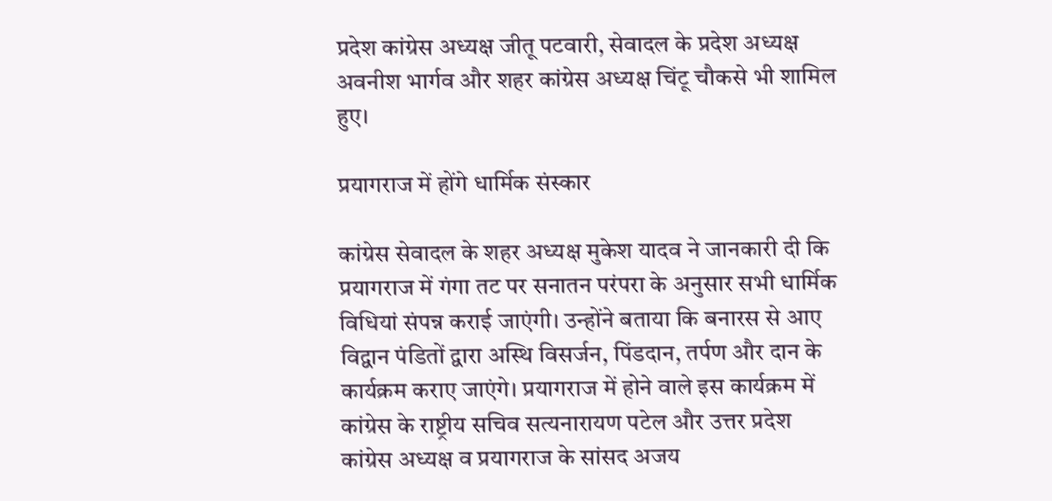प्रदेश कांग्रेस अध्यक्ष जीतू पटवारी, सेवादल के प्रदेश अध्यक्ष अवनीश भार्गव और शहर कांग्रेस अध्यक्ष चिंटू चौकसे भी शामिल हुए।

प्रयागराज में होंगे धार्मिक संस्कार

कांग्रेस सेवादल के शहर अध्यक्ष मुकेश यादव ने जानकारी दी कि प्रयागराज में गंगा तट पर सनातन परंपरा के अनुसार सभी धार्मिक विधियां संपन्न कराई जाएंगी। उन्होंने बताया कि बनारस से आए विद्वान पंडितों द्वारा अस्थि विसर्जन, पिंडदान, तर्पण और दान के कार्यक्रम कराए जाएंगे। प्रयागराज में होने वाले इस कार्यक्रम में कांग्रेस के राष्ट्रीय सचिव सत्यनारायण पटेल और उत्तर प्रदेश कांग्रेस अध्यक्ष व प्रयागराज के सांसद अजय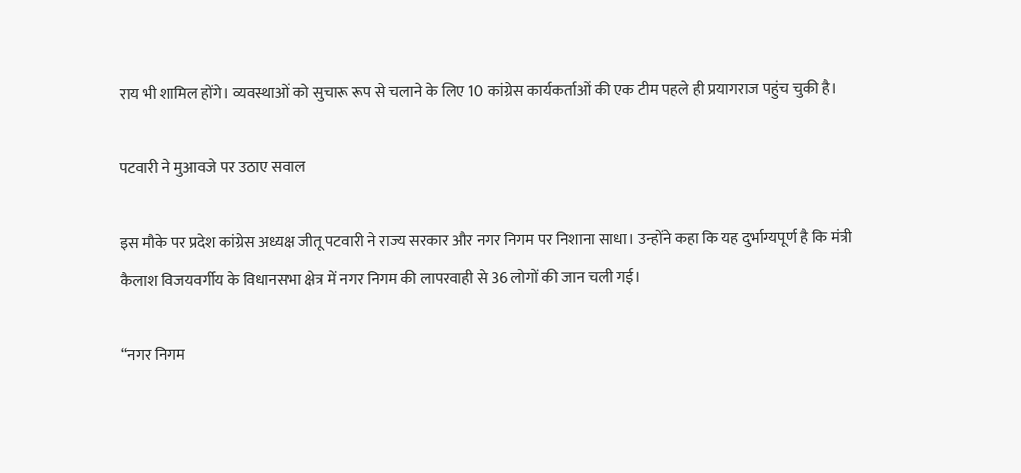राय भी शामिल होंगे। व्यवस्थाओं को सुचारू रूप से चलाने के लिए 10 कांग्रेस कार्यकर्ताओं की एक टीम पहले ही प्रयागराज पहुंच चुकी है।

पटवारी ने मुआवजे पर उठाए सवाल

इस मौके पर प्रदेश कांग्रेस अध्यक्ष जीतू पटवारी ने राज्य सरकार और नगर निगम पर निशाना साधा। उन्होंने कहा कि यह दुर्भाग्यपूर्ण है कि मंत्री कैलाश विजयवर्गीय के विधानसभा क्षेत्र में नगर निगम की लापरवाही से 36 लोगों की जान चली गई।

“नगर निगम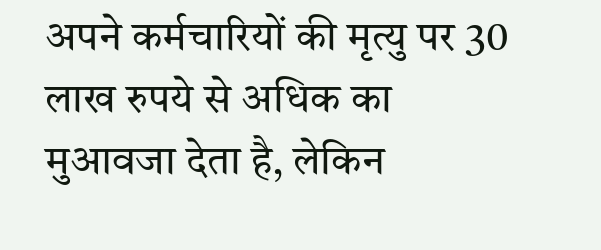अपने कर्मचारियों की मृत्यु पर 30 लाख रुपये से अधिक का मुआवजा देता है, लेकिन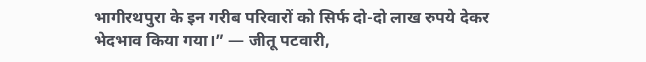भागीरथपुरा के इन गरीब परिवारों को सिर्फ दो-दो लाख रुपये देकर भेदभाव किया गया।” — जीतू पटवारी,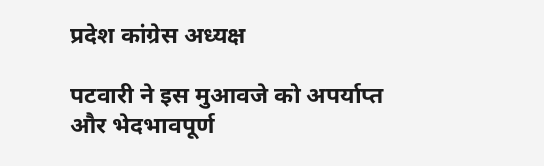प्रदेश कांग्रेस अध्यक्ष

पटवारी ने इस मुआवजे को अपर्याप्त और भेदभावपूर्ण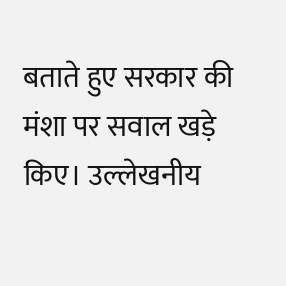बताते हुए सरकार की मंशा पर सवाल खड़े किए। उल्लेखनीय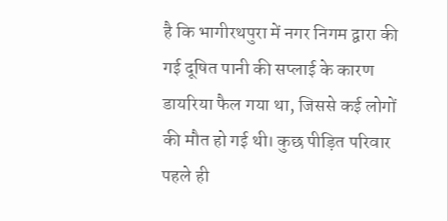है कि भागीरथपुरा में नगर निगम द्वारा की गई दूषित पानी की सप्लाई के कारण डायरिया फैल गया था, जिससे कई लोगों की मौत हो गई थी। कुछ पीड़ित परिवार पहले ही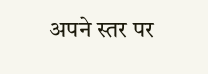अपने स्तर पर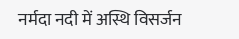नर्मदा नदी में अस्थि विसर्जन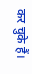कर चुके हैं।